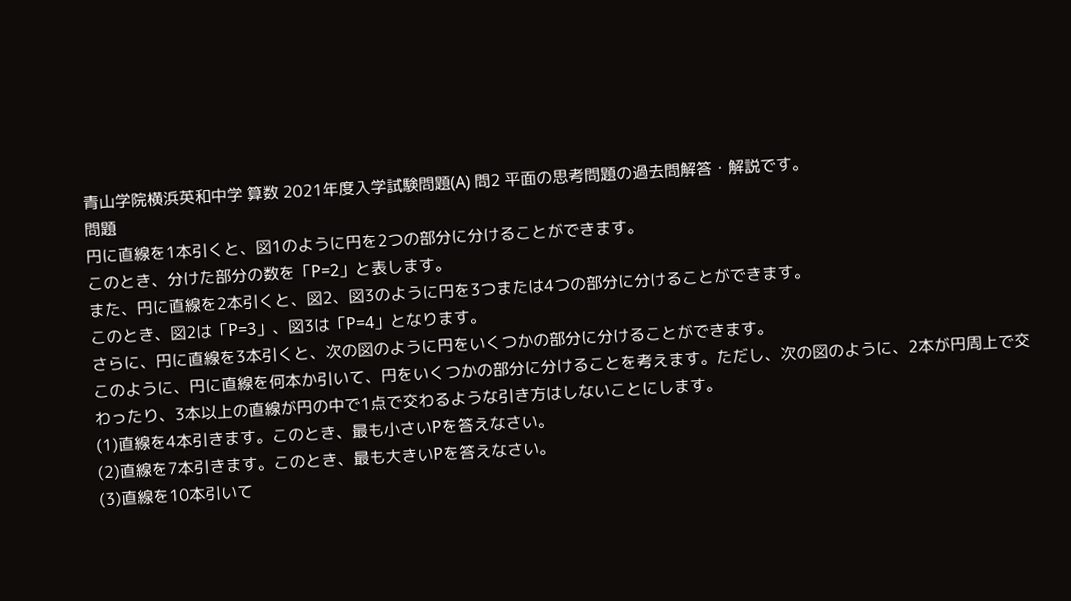青山学院横浜英和中学 算数 2021年度入学試験問題(A) 問2 平面の思考問題の過去問解答・解説です。
問題
円に直線を1本引くと、図1のように円を2つの部分に分けることができます。
このとき、分けた部分の数を「P=2」と表します。
また、円に直線を2本引くと、図2、図3のように円を3つまたは4つの部分に分けることができます。
このとき、図2は「P=3」、図3は「P=4」となります。
さらに、円に直線を3本引くと、次の図のように円をいくつかの部分に分けることができます。
このように、円に直線を何本か引いて、円をいくつかの部分に分けることを考えます。ただし、次の図のように、2本が円周上で交わったり、3本以上の直線が円の中で1点で交わるような引き方はしないことにします。
(1)直線を4本引きます。このとき、最も小さいPを答えなさい。
(2)直線を7本引きます。このとき、最も大きいPを答えなさい。
(3)直線を10本引いて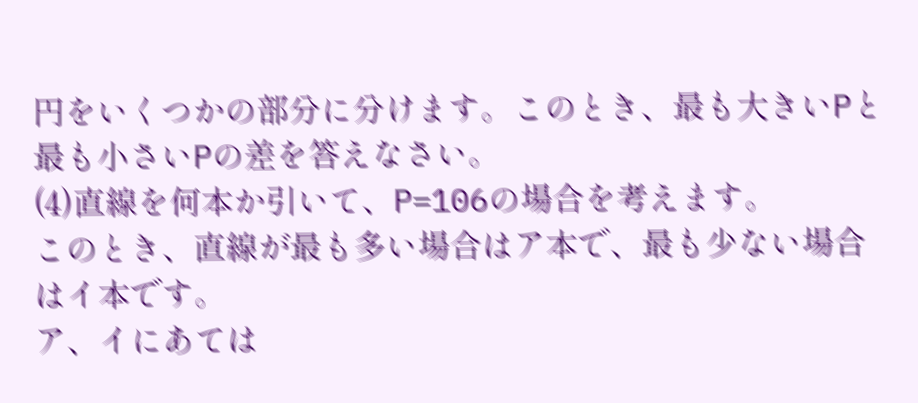円をいくつかの部分に分けます。このとき、最も大きいPと最も小さいPの差を答えなさい。
(4)直線を何本か引いて、P=106の場合を考えます。
このとき、直線が最も多い場合はア本で、最も少ない場合はイ本です。
ア、イにあては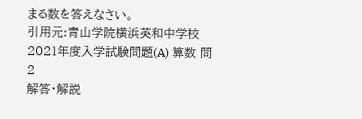まる数を答えなさい。
引用元:青山学院横浜英和中学校 2021年度入学試験問題(A) 算数 問2
解答・解説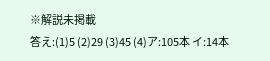※解説未掲載
答え:(1)5 (2)29 (3)45 (4)ア:105本 イ:14本